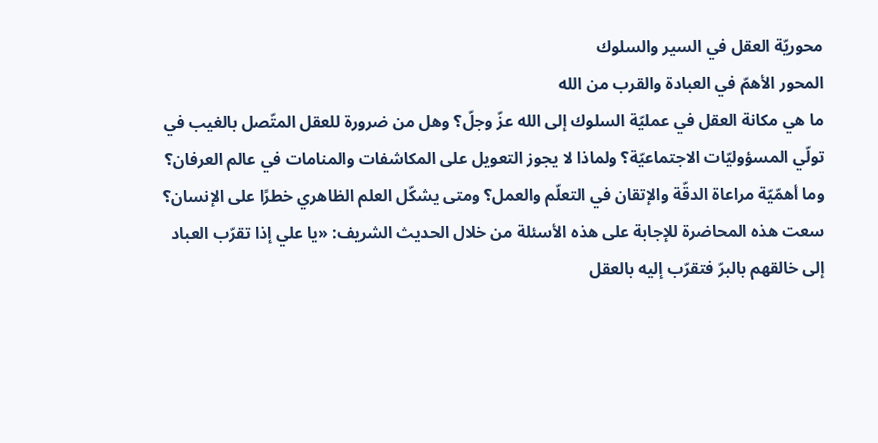محوريّة العقل في السير والسلوك
المحور الأهمّ في العبادة والقرب من الله
ما هي مكانة العقل في عمليّة السلوك إلى الله عزّ وجلّ؟ وهل من ضرورة للعقل المتّصل بالغيب في تولّي المسؤوليّات الاجتماعيّة؟ ولماذا لا يجوز التعويل على المكاشفات والمنامات في عالم العرفان؟ وما أهمّيّة مراعاة الدقّة والإتقان في التعلّم والعمل؟ ومتى يشكّل العلم الظاهري خطرًا على الإنسان؟ سعت هذه المحاضرة للإجابة على هذه الأسئلة من خلال الحديث الشريف: «يا علي إذا تقرّب العباد إلى خالقهم بالبرّ فتقرّب إليه بالعقل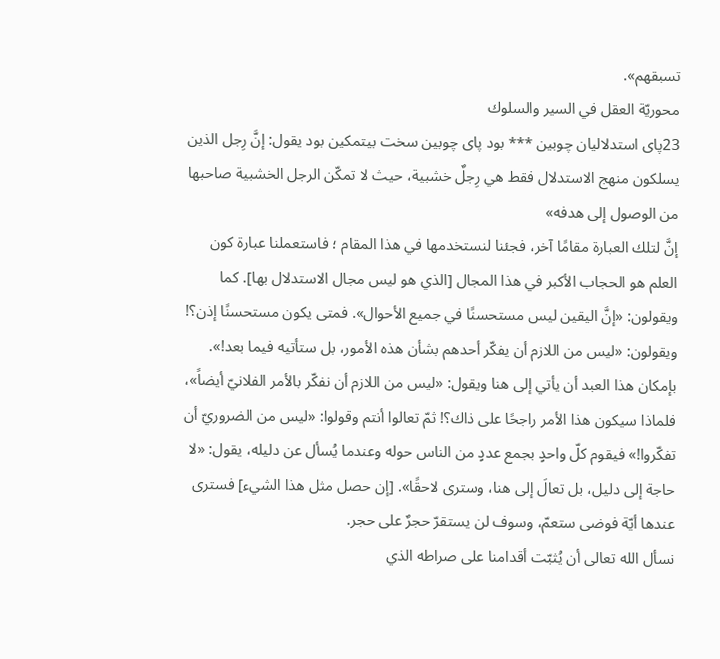تسبقهم».
محوريّة العقل في السير والسلوك
23پای استدلالیان چوبین *** بود پای چوبین سخت بیتمكین بود يقول: إنَّ رِجل الذين يسلكون منهج الاستدلال فقط هي رِجلٌ خشبية، حيث لا تمكّن الرجل الخشبية صاحبها من الوصول إلى هدفه»
إنَّ لتلك العبارة مقامًا آخر، فجئنا لنستخدمها في هذا المقام ؛ فاستعملنا عبارة كون العلم هو الحجاب الأكبر في هذا المجال [الذي هو ليس مجال الاستدلال بها]. كما ويقولون: «إنَّ اليقين ليس مستحسنًا في جميع الأحوال». فمتى يكون مستحسنًا إذن؟! ويقولون: «ليس من اللازم أن يفكّر أحدهم بشأن هذه الأمور، بل ستأتيه فيما بعد!». بإمكان هذا العبد أن يأتي إلى هنا ويقول: «ليس من اللازم أن نفكّر بالأمر الفلانيّ أيضاً»، فلماذا سيكون هذا الأمر راجحًا على ذاك؟! ثمّ تعالوا أنتم وقولوا: «ليس من الضروريّ أن تفكّروا!» فيقوم كلّ واحدٍ بجمع عددٍ من الناس حوله وعندما يُسأل عن دليله، يقول: «لا حاجة إلى دليل، بل تعالَ إلى هنا، وسترى لاحقًا». [إن حصل مثل هذا الشيء] فسترى عندها أيّة فوضى ستعمّ، وسوف لن يستقرّ حجرٌ على حجر.
نسأل الله تعالى أن يُثبّت أقدامنا على صراطه الذي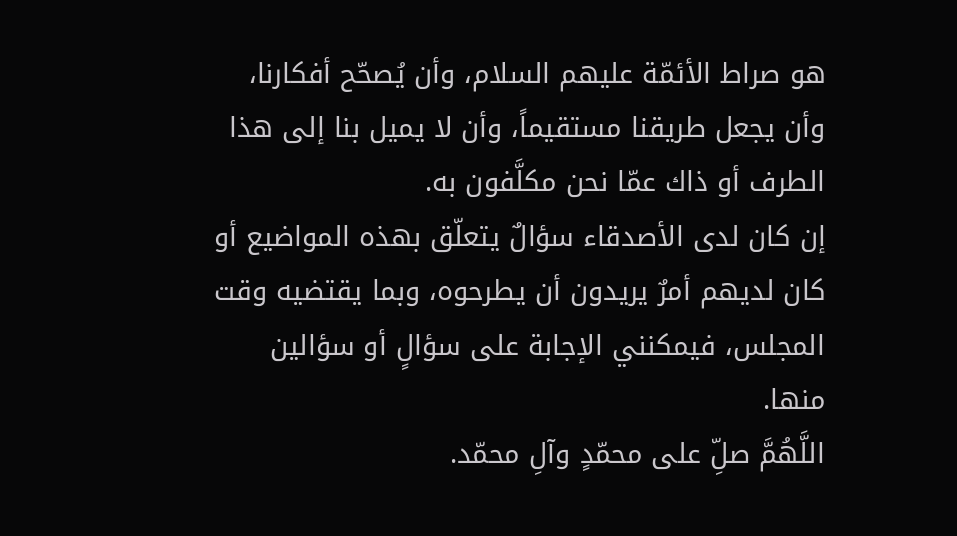هو صراط الأئمّة عليهم السلام، وأن يُصحّح أفكارنا، وأن يجعل طريقنا مستقيماً، وأن لا يميل بنا إلى هذا الطرف أو ذاك عمّا نحن مكلَّفون به.
إن كان لدى الأصدقاء سؤالٌ يتعلّق بهذه المواضيع أو كان لديهم أمرٌ يريدون أن يطرحوه، وبما يقتضيه وقت المجلس، فيمكنني الإجابة على سؤالٍ أو سؤالين منها.
اللَّهُمَّ صلِّ على محمّدٍ وآلِ محمّد.